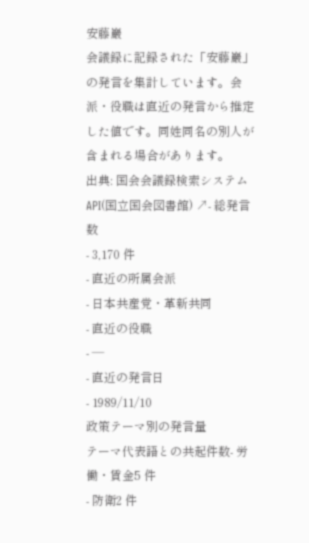安藤巖
会議録に記録された「安藤巖」の発言を集計しています。会派・役職は直近の発言から推定した値です。同姓同名の別人が含まれる場合があります。
出典: 国会会議録検索システム API(国立国会図書館) ↗- 総発言数
- 3,170 件
- 直近の所属会派
- 日本共産党・革新共同
- 直近の役職
- —
- 直近の発言日
- 1989/11/10
政策テーマ別の発言量
テーマ代表語との共起件数- 労働・賃金5 件
- 防衛2 件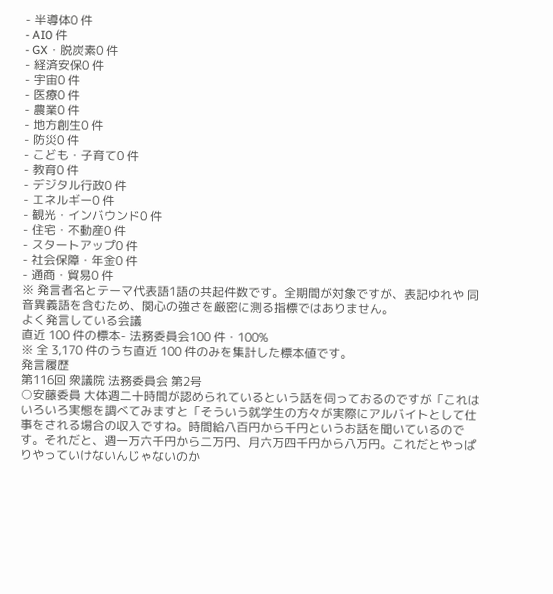- 半導体0 件
- AI0 件
- GX・脱炭素0 件
- 経済安保0 件
- 宇宙0 件
- 医療0 件
- 農業0 件
- 地方創生0 件
- 防災0 件
- こども・子育て0 件
- 教育0 件
- デジタル行政0 件
- エネルギー0 件
- 観光・インバウンド0 件
- 住宅・不動産0 件
- スタートアップ0 件
- 社会保障・年金0 件
- 通商・貿易0 件
※ 発言者名とテーマ代表語1語の共起件数です。全期間が対象ですが、表記ゆれや 同音異義語を含むため、関心の強さを厳密に測る指標ではありません。
よく発言している会議
直近 100 件の標本- 法務委員会100 件・100%
※ 全 3,170 件のうち直近 100 件のみを集計した標本値です。
発言履歴
第116回 衆議院 法務委員会 第2号
○安藤委員 大体週二十時間が認められているという話を伺っておるのですが「これはいろいろ実態を調べてみますと「そういう就学生の方々が実際にアルバイトとして仕事をされる場合の収入ですね。時間給八百円から千円というお話を聞いているのです。それだと、週一万六千円から二万円、月六万四千円から八万円。これだとやっぱりやっていけないんじゃないのか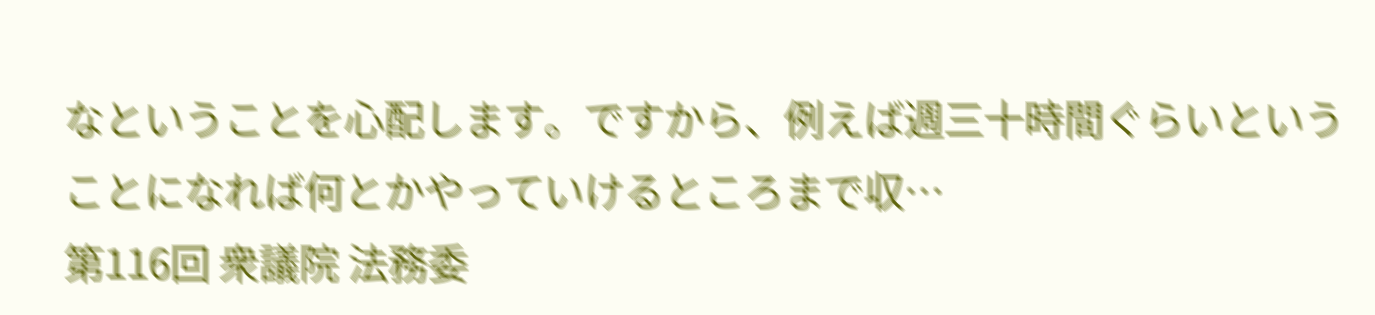なということを心配します。ですから、例えば週三十時間ぐらいということになれば何とかやっていけるところまで収…
第116回 衆議院 法務委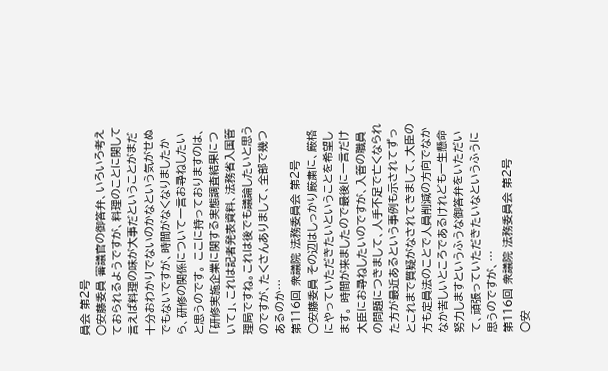員会 第2号
○安藤委員 審議官の御答弁、いろいろ考えておられるようですが、料理のことに関して言えば料理の味が大事だということがまだ十分おわかりでないのかなという気がせぬでもないですが、時間がなくなりましたから、研修の関係について一言お尋ねしたいと思うのです。 ここに持っておりますのは、「研修実施企業に関する実態調査結果について」、これは記者発表資料、法務省入国管理局ですね。これは後でも議論したいと思うのですが、たくさんありまして、全部で幾つあるのか…
第116回 衆議院 法務委員会 第2号
○安藤委員 その辺はしっかり厳粛に、厳格にやっていただきたいということを希望します。 時間が来ましたので最後に一言だけ大臣にお尋ねしたいのですが、入管の職員の問題につきまして、人手不足で亡くなられた方が最近あるという事例も示されてずっとこれまで質疑がなされてきまして、大臣の方も定員法のことで人員削減の方向でなかなか苦しいところであるけれども一生懸命努力しますというふうな御答弁をいただいて、頑張っていただきたいなというふうに思うのですが、…
第116回 衆議院 法務委員会 第2号
○安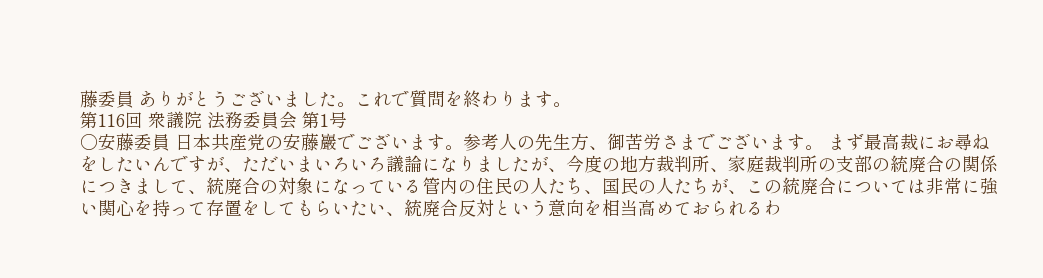藤委員 ありがとうございました。これで質問を終わります。
第116回 衆議院 法務委員会 第1号
○安藤委員 日本共産党の安藤巖でございます。参考人の先生方、御苦労さまでございます。 まず最高裁にお尋ねをしたいんですが、ただいまいろいろ議論になりましたが、今度の地方裁判所、家庭裁判所の支部の統廃合の関係につきまして、統廃合の対象になっている管内の住民の人たち、国民の人たちが、この統廃合については非常に強い関心を持って存置をしてもらいたい、統廃合反対という意向を相当高めておられるわ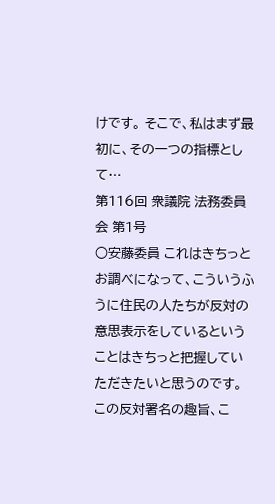けです。 そこで、私はまず最初に、その一つの指標として…
第116回 衆議院 法務委員会 第1号
○安藤委員 これはきちっとお調べになって、こういうふうに住民の人たちが反対の意思表示をしているということはきちっと把握していただきたいと思うのです。 この反対署名の趣旨、こ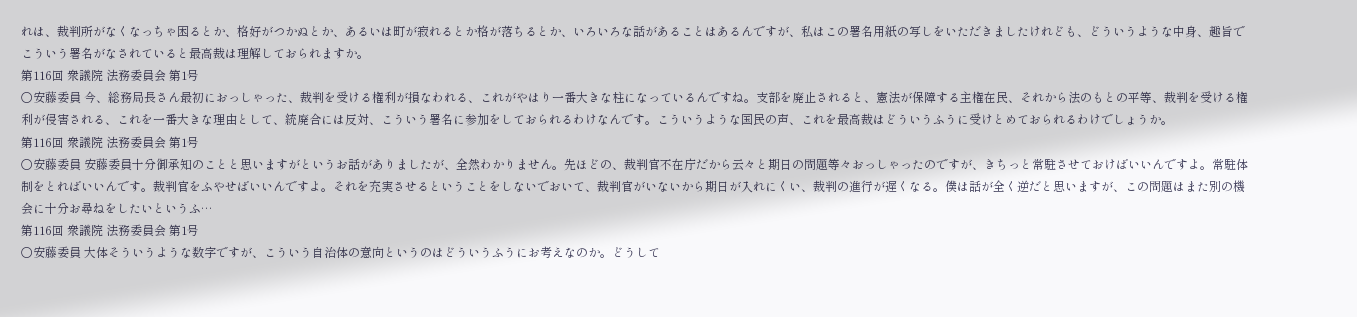れは、裁判所がなくなっちゃ困るとか、格好がつかぬとか、あるいは町が寂れるとか格が落ちるとか、いろいろな話があることはあるんですが、私はこの署名用紙の写しをいただきましたけれども、どういうような中身、趣旨でこういう署名がなされていると最高裁は理解しておられますか。
第116回 衆議院 法務委員会 第1号
○安藤委員 今、総務局長さん最初におっしゃった、裁判を受ける権利が損なわれる、これがやはり一番大きな柱になっているんですね。支部を廃止されると、憲法が保障する主権在民、それから法のもとの平等、裁判を受ける権利が侵害される、これを一番大きな理由として、統廃合には反対、こういう署名に参加をしておられるわけなんです。こういうような国民の声、これを最高裁はどういうふうに受けとめておられるわけでしょうか。
第116回 衆議院 法務委員会 第1号
○安藤委員 安藤委員十分御承知のことと思いますがというお話がありましたが、全然わかりません。先ほどの、裁判官不在庁だから云々と期日の問題等々おっしゃったのですが、きちっと常駐させておけばいいんですよ。常駐体制をとればいいんです。裁判官をふやせばいいんですよ。それを充実させるということをしないでおいて、裁判官がいないから期日が入れにくい、裁判の進行が遅くなる。僕は話が全く逆だと思いますが、この問題はまた別の機会に十分お尋ねをしたいというふ…
第116回 衆議院 法務委員会 第1号
○安藤委員 大体そういうような数字ですが、こういう自治体の意向というのはどういうふうにお考えなのか。どうして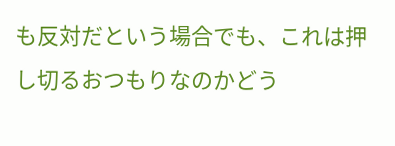も反対だという場合でも、これは押し切るおつもりなのかどう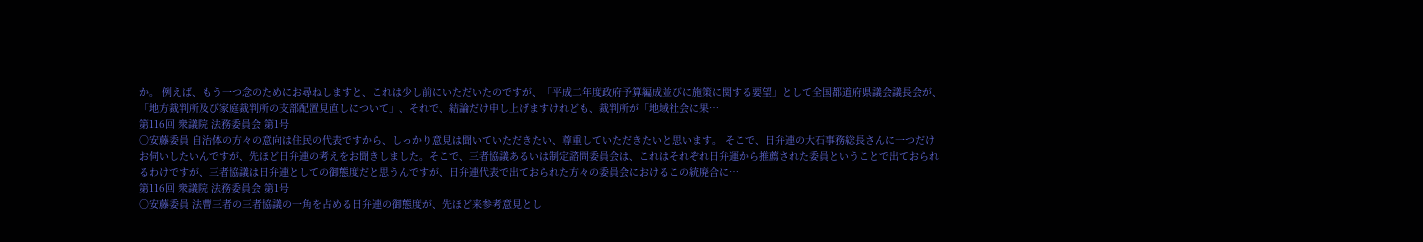か。 例えば、もう一つ念のためにお尋ねしますと、これは少し前にいただいたのですが、「平成二年度政府予算編成並びに施策に関する要望」として全国都道府県議会議長会が、「地方裁判所及び家庭裁判所の支部配置見直しについて」、それで、結論だけ申し上げますけれども、裁判所が「地域社会に果…
第116回 衆議院 法務委員会 第1号
○安藤委員 自治体の方々の意向は住民の代表ですから、しっかり意見は聞いていただきたい、尊重していただきたいと思います。 そこで、日弁連の大石事務総長さんに一つだけお伺いしたいんですが、先ほど日弁連の考えをお聞きしました。そこで、三者協議あるいは制定諮問委員会は、これはそれぞれ日弁運から推薦された委員ということで出ておられるわけですが、三者協議は日弁連としての御態度だと思うんですが、日弁連代表で出ておられた方々の委員会におけるこの統廃合に…
第116回 衆議院 法務委員会 第1号
○安藤委員 法曹三者の三者協議の一角を占める日弁連の御態度が、先ほど来参考意見とし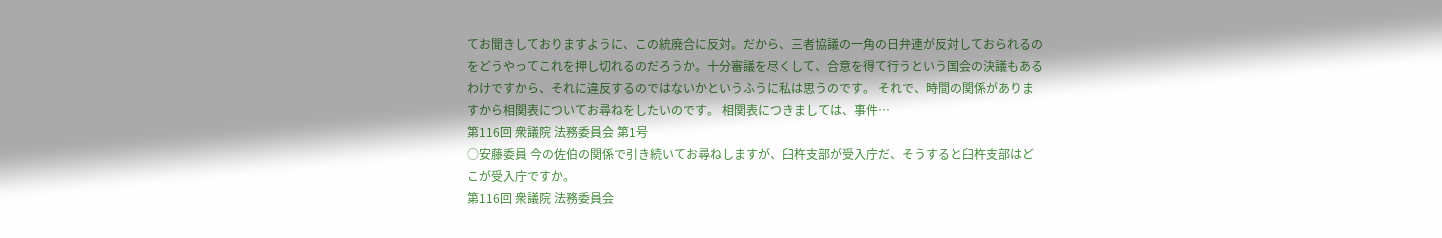てお聞きしておりますように、この統廃合に反対。だから、三者協議の一角の日弁連が反対しておられるのをどうやってこれを押し切れるのだろうか。十分審議を尽くして、合意を得て行うという国会の決議もあるわけですから、それに違反するのではないかというふうに私は思うのです。 それで、時間の関係がありますから相関表についてお尋ねをしたいのです。 相関表につきましては、事件…
第116回 衆議院 法務委員会 第1号
○安藤委員 今の佐伯の関係で引き続いてお尋ねしますが、臼杵支部が受入庁だ、そうすると臼杵支部はどこが受入庁ですか。
第116回 衆議院 法務委員会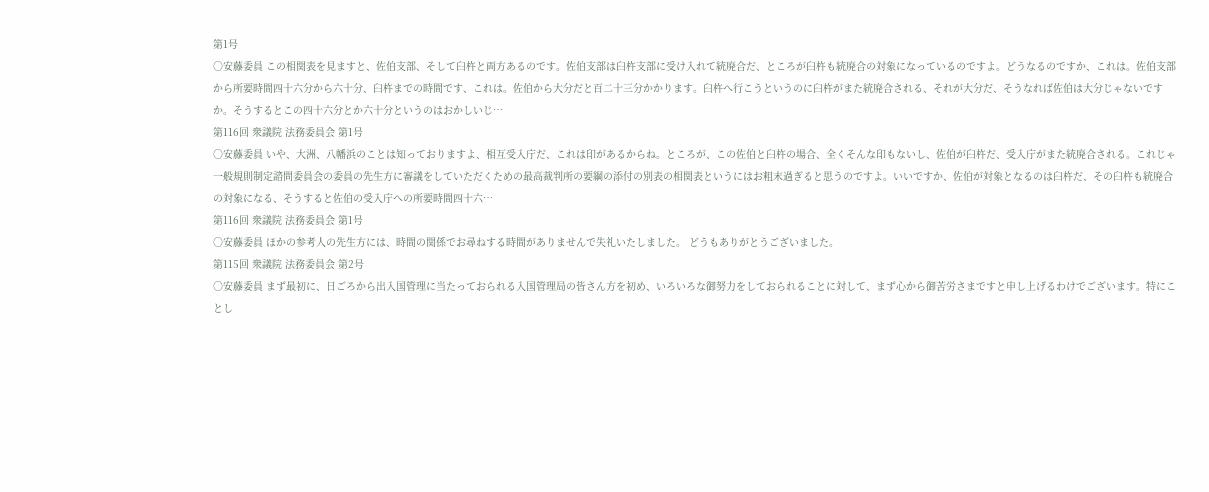第1号
○安藤委員 この相関表を見ますと、佐伯支部、そして臼杵と両方あるのです。佐伯支部は臼杵支部に受け入れて統廃合だ、ところが臼杵も統廃合の対象になっているのですよ。どうなるのですか、これは。佐伯支部から所要時間四十六分から六十分、臼杵までの時間です、これは。佐伯から大分だと百二十三分かかります。臼杵へ行こうというのに臼杵がまた統廃合される、それが大分だ、そうなれば佐伯は大分じゃないですか。そうするとこの四十六分とか六十分というのはおかしいじ…
第116回 衆議院 法務委員会 第1号
○安藤委員 いや、大洲、八幡浜のことは知っておりますよ、相互受入庁だ、これは印があるからね。ところが、この佐伯と臼杵の場合、全くそんな印もないし、佐伯が臼杵だ、受入庁がまた統廃合される。これじゃ一般規則制定諮問委員会の委員の先生方に審議をしていただくための最高裁判所の要綱の添付の別表の相関表というにはお粗末過ぎると思うのですよ。いいですか、佐伯が対象となるのは臼杵だ、その臼杵も統廃合の対象になる、そうすると佐伯の受入庁への所要時間四十六…
第116回 衆議院 法務委員会 第1号
○安藤委員 ほかの参考人の先生方には、時間の関係でお尋ねする時間がありませんで失礼いたしました。 どうもありがとうございました。
第115回 衆議院 法務委員会 第2号
○安藤委員 まず最初に、日ごろから出入国管理に当たっておられる入国管理局の皆さん方を初め、いろいろな御努力をしておられることに対して、まず心から御苦労さまですと申し上げるわけでございます。特にことし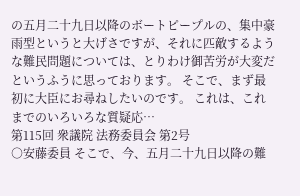の五月二十九日以降のボートピープルの、集中豪雨型というと大げさですが、それに匹敵するような難民問題については、とりわけ御苦労が大変だというふうに思っております。 そこで、まず最初に大臣にお尋ねしたいのです。 これは、これまでのいろいろな質疑応…
第115回 衆議院 法務委員会 第2号
○安藤委員 そこで、今、五月二十九日以降の難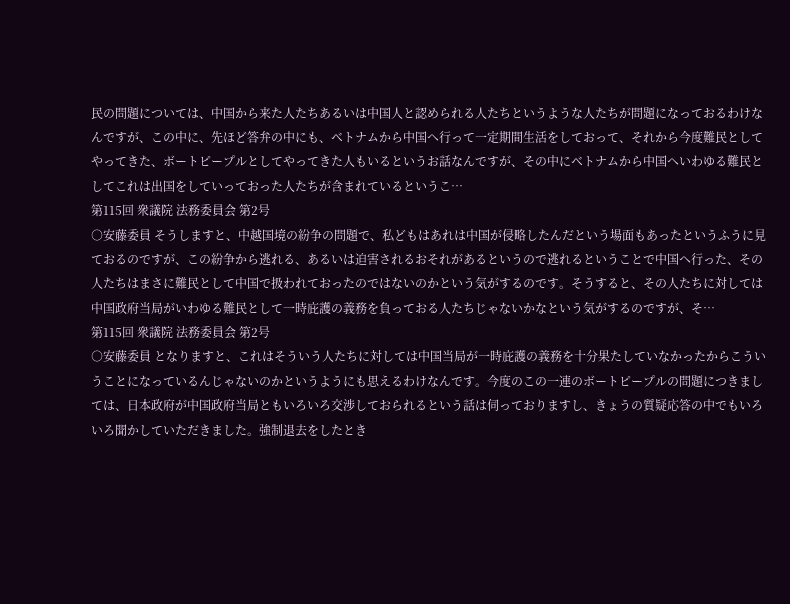民の問題については、中国から来た人たちあるいは中国人と認められる人たちというような人たちが問題になっておるわけなんですが、この中に、先ほど答弁の中にも、ベトナムから中国へ行って一定期間生活をしておって、それから今度難民としてやってきた、ボートピープルとしてやってきた人もいるというお話なんですが、その中にベトナムから中国へいわゆる難民としてこれは出国をしていっておった人たちが含まれているというこ…
第115回 衆議院 法務委員会 第2号
○安藤委員 そうしますと、中越国境の紛争の問題で、私どもはあれは中国が侵略したんだという場面もあったというふうに見ておるのですが、この紛争から逃れる、あるいは迫害されるおそれがあるというので逃れるということで中国へ行った、その人たちはまさに難民として中国で扱われておったのではないのかという気がするのです。そうすると、その人たちに対しては中国政府当局がいわゆる難民として一時庇護の義務を負っておる人たちじゃないかなという気がするのですが、そ…
第115回 衆議院 法務委員会 第2号
○安藤委員 となりますと、これはそういう人たちに対しては中国当局が一時庇護の義務を十分果たしていなかったからこういうことになっているんじゃないのかというようにも思えるわけなんです。今度のこの一連のボートピープルの問題につきましては、日本政府が中国政府当局ともいろいろ交渉しておられるという話は伺っておりますし、きょうの質疑応答の中でもいろいろ聞かしていただきました。強制退去をしたとき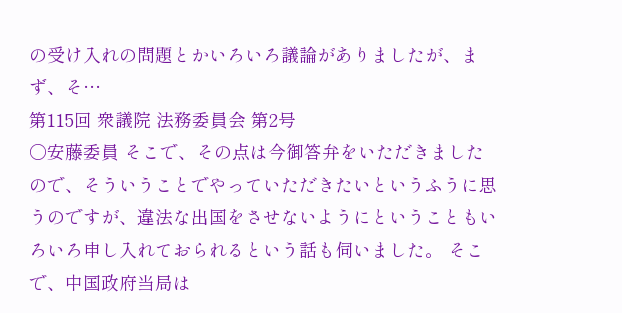の受け入れの問題とかいろいろ議論がありましたが、まず、そ…
第115回 衆議院 法務委員会 第2号
○安藤委員 そこで、その点は今御答弁をいただきましたので、そういうことでやっていただきたいというふうに思うのですが、違法な出国をさせないようにということもいろいろ申し入れておられるという話も伺いました。 そこで、中国政府当局は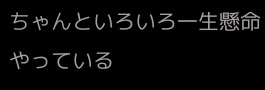ちゃんといろいろ一生懸命やっている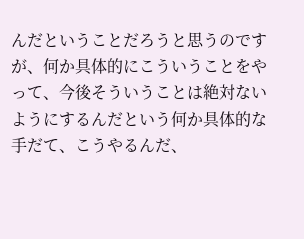んだということだろうと思うのですが、何か具体的にこういうことをやって、今後そういうことは絶対ないようにするんだという何か具体的な手だて、こうやるんだ、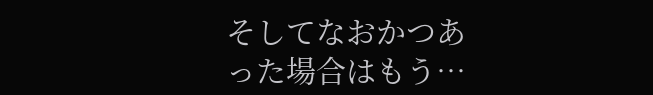そしてなおかつあった場合はもう…